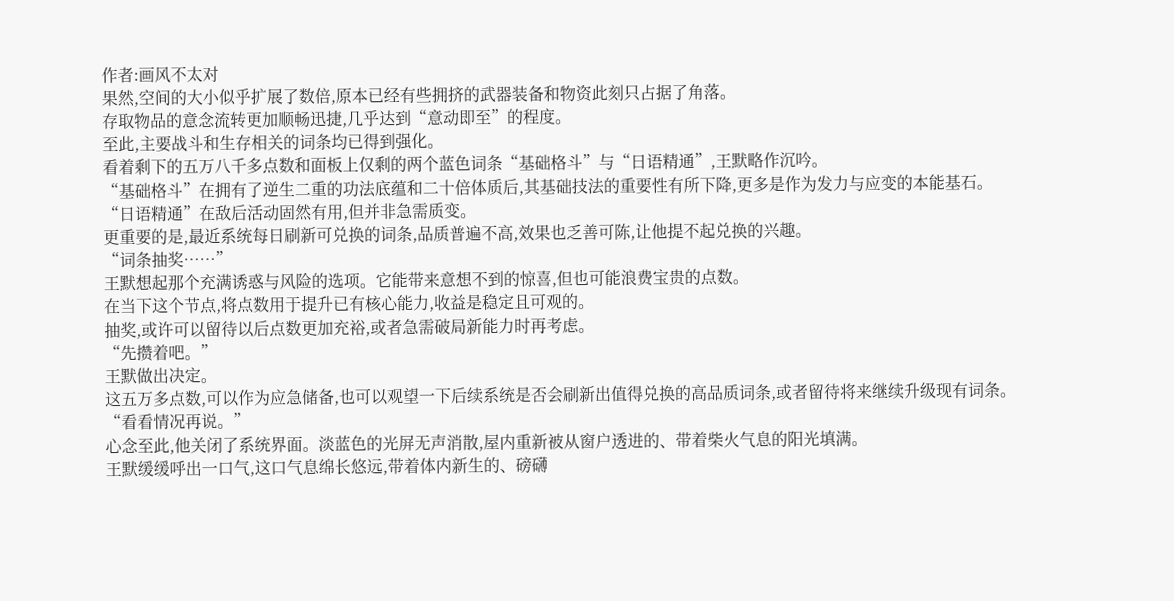作者:画风不太对
果然,空间的大小似乎扩展了数倍,原本已经有些拥挤的武器装备和物资此刻只占据了角落。
存取物品的意念流转更加顺畅迅捷,几乎达到“意动即至”的程度。
至此,主要战斗和生存相关的词条均已得到强化。
看着剩下的五万八千多点数和面板上仅剩的两个蓝色词条“基础格斗”与“日语精通”,王默略作沉吟。
“基础格斗”在拥有了逆生二重的功法底蕴和二十倍体质后,其基础技法的重要性有所下降,更多是作为发力与应变的本能基石。
“日语精通”在敌后活动固然有用,但并非急需质变。
更重要的是,最近系统每日刷新可兑换的词条,品质普遍不高,效果也乏善可陈,让他提不起兑换的兴趣。
“词条抽奖……”
王默想起那个充满诱惑与风险的选项。它能带来意想不到的惊喜,但也可能浪费宝贵的点数。
在当下这个节点,将点数用于提升已有核心能力,收益是稳定且可观的。
抽奖,或许可以留待以后点数更加充裕,或者急需破局新能力时再考虑。
“先攒着吧。”
王默做出决定。
这五万多点数,可以作为应急储备,也可以观望一下后续系统是否会刷新出值得兑换的高品质词条,或者留待将来继续升级现有词条。
“看看情况再说。”
心念至此,他关闭了系统界面。淡蓝色的光屏无声消散,屋内重新被从窗户透进的、带着柴火气息的阳光填满。
王默缓缓呼出一口气,这口气息绵长悠远,带着体内新生的、磅礴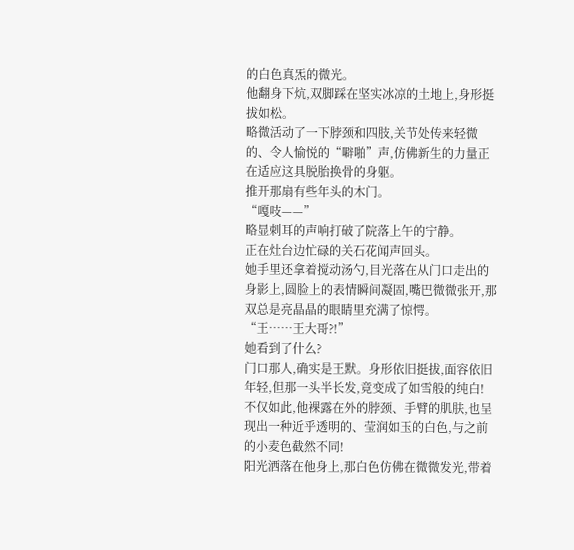的白色真炁的微光。
他翻身下炕,双脚踩在坚实冰凉的土地上,身形挺拔如松。
略微活动了一下脖颈和四肢,关节处传来轻微的、令人愉悦的“噼啪”声,仿佛新生的力量正在适应这具脱胎换骨的身躯。
推开那扇有些年头的木门。
“嘎吱——”
略显刺耳的声响打破了院落上午的宁静。
正在灶台边忙碌的关石花闻声回头。
她手里还拿着搅动汤勺,目光落在从门口走出的身影上,圆脸上的表情瞬间凝固,嘴巴微微张开,那双总是亮晶晶的眼睛里充满了惊愕。
“王……王大哥?!”
她看到了什么?
门口那人,确实是王默。身形依旧挺拔,面容依旧年轻,但那一头半长发,竟变成了如雪般的纯白!
不仅如此,他裸露在外的脖颈、手臂的肌肤,也呈现出一种近乎透明的、莹润如玉的白色,与之前的小麦色截然不同!
阳光洒落在他身上,那白色仿佛在微微发光,带着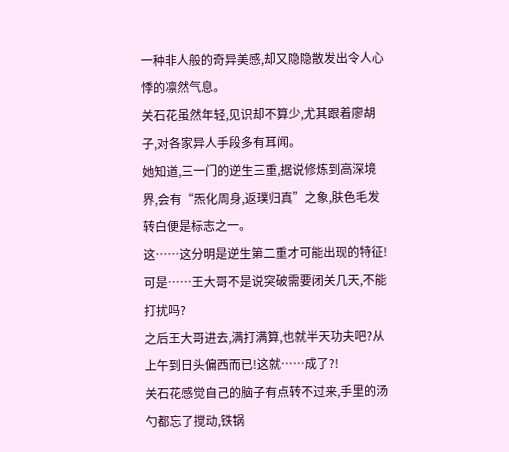一种非人般的奇异美感,却又隐隐散发出令人心悸的凛然气息。
关石花虽然年轻,见识却不算少,尤其跟着廖胡子,对各家异人手段多有耳闻。
她知道,三一门的逆生三重,据说修炼到高深境界,会有“炁化周身,返璞归真”之象,肤色毛发转白便是标志之一。
这……这分明是逆生第二重才可能出现的特征!
可是……王大哥不是说突破需要闭关几天,不能打扰吗?
之后王大哥进去,满打满算,也就半天功夫吧?从上午到日头偏西而已!这就……成了?!
关石花感觉自己的脑子有点转不过来,手里的汤勺都忘了搅动,铁锅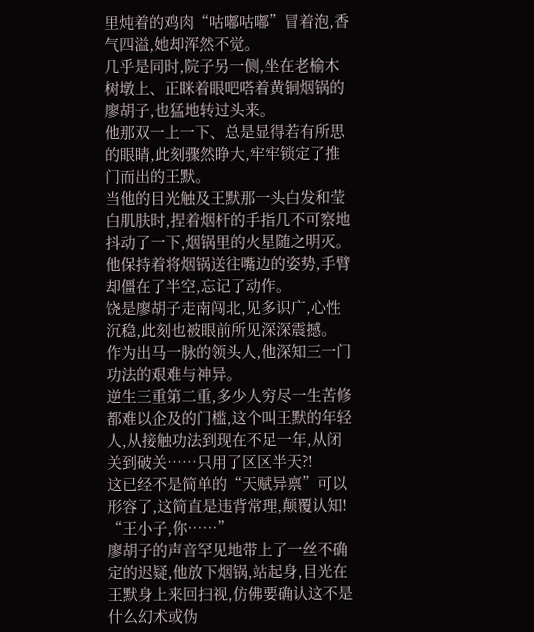里炖着的鸡肉“咕嘟咕嘟”冒着泡,香气四溢,她却浑然不觉。
几乎是同时,院子另一侧,坐在老榆木树墩上、正眯着眼吧嗒着黄铜烟锅的廖胡子,也猛地转过头来。
他那双一上一下、总是显得若有所思的眼睛,此刻骤然睁大,牢牢锁定了推门而出的王默。
当他的目光触及王默那一头白发和莹白肌肤时,捏着烟杆的手指几不可察地抖动了一下,烟锅里的火星随之明灭。
他保持着将烟锅送往嘴边的姿势,手臂却僵在了半空,忘记了动作。
饶是廖胡子走南闯北,见多识广,心性沉稳,此刻也被眼前所见深深震撼。
作为出马一脉的领头人,他深知三一门功法的艰难与神异。
逆生三重第二重,多少人穷尽一生苦修都难以企及的门槛,这个叫王默的年轻人,从接触功法到现在不足一年,从闭关到破关……只用了区区半天?!
这已经不是简单的“天赋异禀”可以形容了,这简直是违背常理,颠覆认知!
“王小子,你……”
廖胡子的声音罕见地带上了一丝不确定的迟疑,他放下烟锅,站起身,目光在王默身上来回扫视,仿佛要确认这不是什么幻术或伪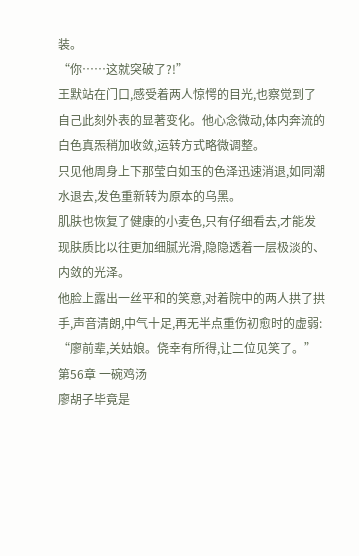装。
“你……这就突破了?!”
王默站在门口,感受着两人惊愕的目光,也察觉到了自己此刻外表的显著变化。他心念微动,体内奔流的白色真炁稍加收敛,运转方式略微调整。
只见他周身上下那莹白如玉的色泽迅速消退,如同潮水退去,发色重新转为原本的乌黑。
肌肤也恢复了健康的小麦色,只有仔细看去,才能发现肤质比以往更加细腻光滑,隐隐透着一层极淡的、内敛的光泽。
他脸上露出一丝平和的笑意,对着院中的两人拱了拱手,声音清朗,中气十足,再无半点重伤初愈时的虚弱:
“廖前辈,关姑娘。侥幸有所得,让二位见笑了。”
第56章 一碗鸡汤
廖胡子毕竟是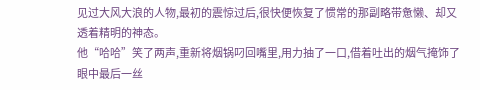见过大风大浪的人物,最初的震惊过后,很快便恢复了惯常的那副略带惫懒、却又透着精明的神态。
他“哈哈”笑了两声,重新将烟锅叼回嘴里,用力抽了一口,借着吐出的烟气掩饰了眼中最后一丝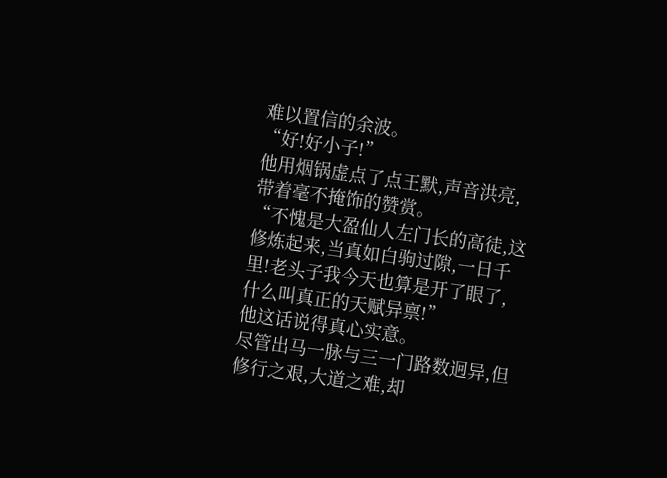难以置信的余波。
“好!好小子!”
他用烟锅虚点了点王默,声音洪亮,带着毫不掩饰的赞赏。
“不愧是大盈仙人左门长的高徒,这修炼起来,当真如白驹过隙,一日千里!老头子我今天也算是开了眼了,什么叫真正的天赋异禀!”
他这话说得真心实意。
尽管出马一脉与三一门路数迥异,但修行之艰,大道之难,却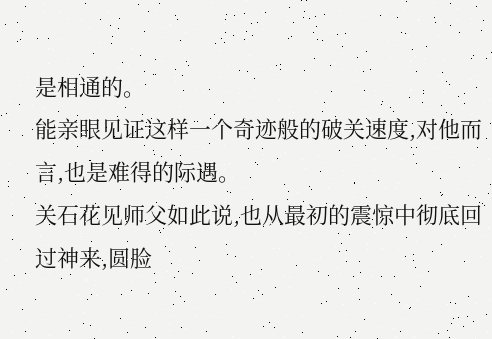是相通的。
能亲眼见证这样一个奇迹般的破关速度,对他而言,也是难得的际遇。
关石花见师父如此说,也从最初的震惊中彻底回过神来,圆脸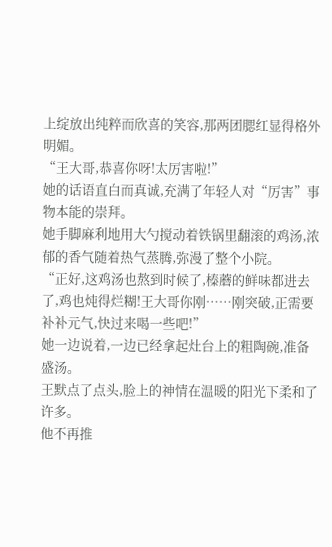上绽放出纯粹而欣喜的笑容,那两团腮红显得格外明媚。
“王大哥,恭喜你呀!太厉害啦!”
她的话语直白而真诚,充满了年轻人对“厉害”事物本能的崇拜。
她手脚麻利地用大勺搅动着铁锅里翻滚的鸡汤,浓郁的香气随着热气蒸腾,弥漫了整个小院。
“正好,这鸡汤也熬到时候了,榛蘑的鲜味都进去了,鸡也炖得烂糊!王大哥你刚……刚突破,正需要补补元气,快过来喝一些吧!”
她一边说着,一边已经拿起灶台上的粗陶碗,准备盛汤。
王默点了点头,脸上的神情在温暖的阳光下柔和了许多。
他不再推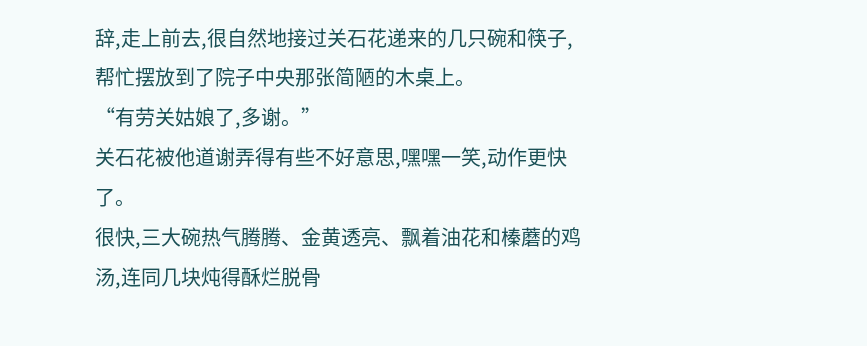辞,走上前去,很自然地接过关石花递来的几只碗和筷子,帮忙摆放到了院子中央那张简陋的木桌上。
“有劳关姑娘了,多谢。”
关石花被他道谢弄得有些不好意思,嘿嘿一笑,动作更快了。
很快,三大碗热气腾腾、金黄透亮、飘着油花和榛蘑的鸡汤,连同几块炖得酥烂脱骨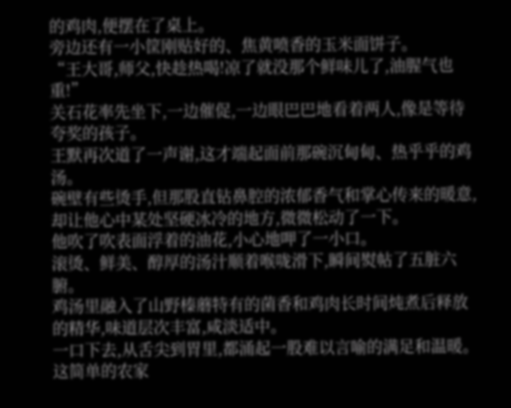的鸡肉,便摆在了桌上。
旁边还有一小筐刚贴好的、焦黄喷香的玉米面饼子。
“王大哥,师父,快趁热喝!凉了就没那个鲜味儿了,油腥气也重!”
关石花率先坐下,一边催促,一边眼巴巴地看着两人,像是等待夸奖的孩子。
王默再次道了一声谢,这才端起面前那碗沉甸甸、热乎乎的鸡汤。
碗壁有些烫手,但那股直钻鼻腔的浓郁香气和掌心传来的暖意,却让他心中某处坚硬冰冷的地方,微微松动了一下。
他吹了吹表面浮着的油花,小心地呷了一小口。
滚烫、鲜美、醇厚的汤汁顺着喉咙滑下,瞬间熨帖了五脏六腑。
鸡汤里融入了山野榛蘑特有的菌香和鸡肉长时间炖煮后释放的精华,味道层次丰富,咸淡适中。
一口下去,从舌尖到胃里,都涌起一股难以言喻的满足和温暖。
这简单的农家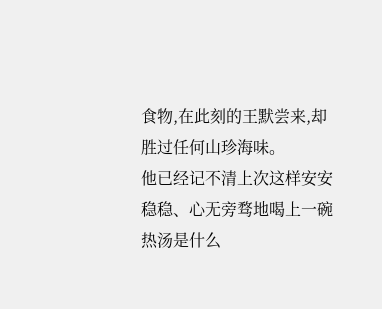食物,在此刻的王默尝来,却胜过任何山珍海味。
他已经记不清上次这样安安稳稳、心无旁骛地喝上一碗热汤是什么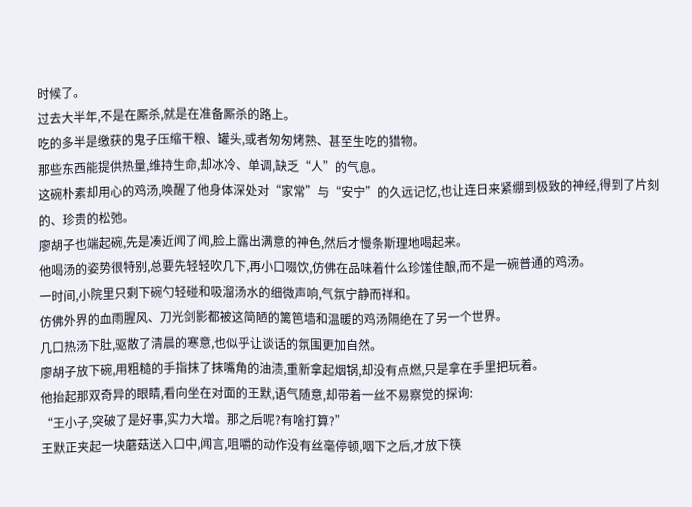时候了。
过去大半年,不是在厮杀,就是在准备厮杀的路上。
吃的多半是缴获的鬼子压缩干粮、罐头,或者匆匆烤熟、甚至生吃的猎物。
那些东西能提供热量,维持生命,却冰冷、单调,缺乏“人”的气息。
这碗朴素却用心的鸡汤,唤醒了他身体深处对“家常”与“安宁”的久远记忆,也让连日来紧绷到极致的神经,得到了片刻的、珍贵的松弛。
廖胡子也端起碗,先是凑近闻了闻,脸上露出满意的神色,然后才慢条斯理地喝起来。
他喝汤的姿势很特别,总要先轻轻吹几下,再小口啜饮,仿佛在品味着什么珍馐佳酿,而不是一碗普通的鸡汤。
一时间,小院里只剩下碗勺轻碰和吸溜汤水的细微声响,气氛宁静而祥和。
仿佛外界的血雨腥风、刀光剑影都被这简陋的篱笆墙和温暖的鸡汤隔绝在了另一个世界。
几口热汤下肚,驱散了清晨的寒意,也似乎让谈话的氛围更加自然。
廖胡子放下碗,用粗糙的手指抹了抹嘴角的油渍,重新拿起烟锅,却没有点燃,只是拿在手里把玩着。
他抬起那双奇异的眼睛,看向坐在对面的王默,语气随意,却带着一丝不易察觉的探询:
“王小子,突破了是好事,实力大增。那之后呢?有啥打算?”
王默正夹起一块蘑菇送入口中,闻言,咀嚼的动作没有丝毫停顿,咽下之后,才放下筷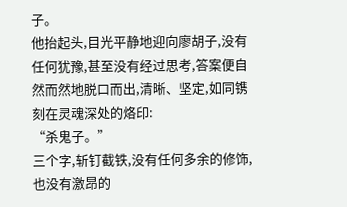子。
他抬起头,目光平静地迎向廖胡子,没有任何犹豫,甚至没有经过思考,答案便自然而然地脱口而出,清晰、坚定,如同镌刻在灵魂深处的烙印:
“杀鬼子。”
三个字,斩钉截铁,没有任何多余的修饰,也没有激昂的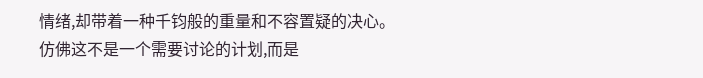情绪,却带着一种千钧般的重量和不容置疑的决心。
仿佛这不是一个需要讨论的计划,而是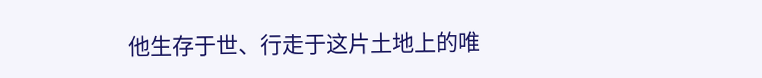他生存于世、行走于这片土地上的唯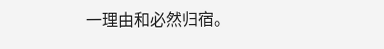一理由和必然归宿。